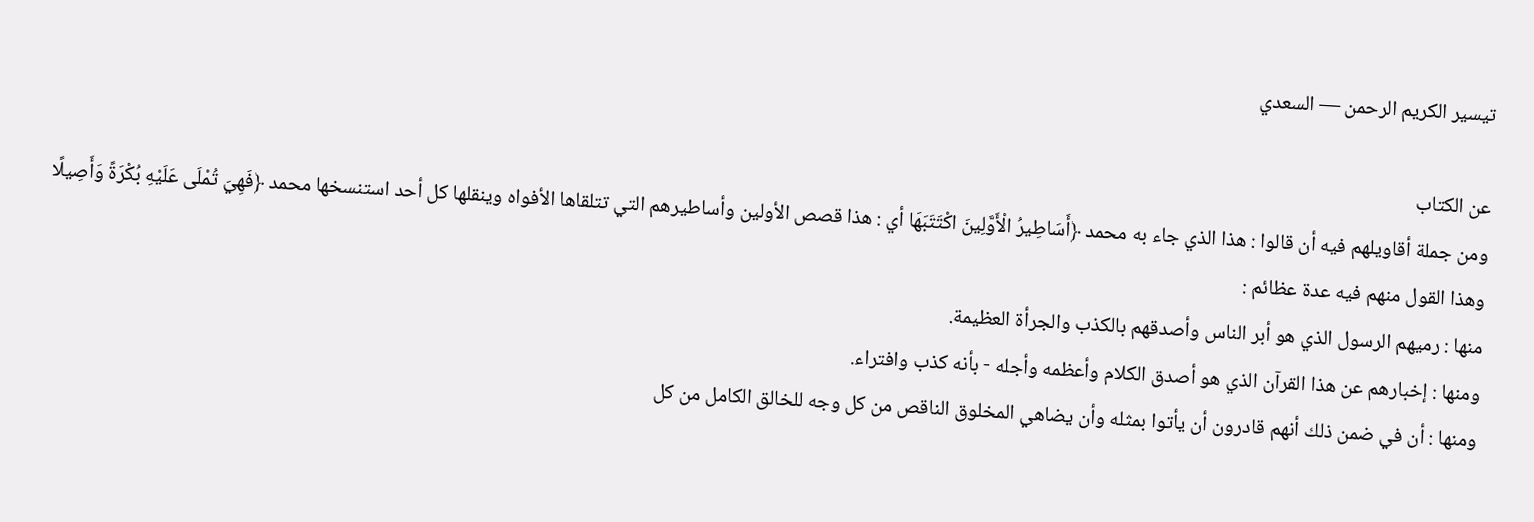تيسير الكريم الرحمن — السعدي

عن الكتاب
ومن جملة أقاويلهم فيه أن قالوا : هذا الذي جاء به محمد ﴿أَسَاطِيرُ الْأَوَّلِينَ اكْتَتَبَهَا أي : هذا قصص الأولين وأساطيرهم التي تتلقاها الأفواه وينقلها كل أحد استنسخها محمد ﴿فَهِيَ تُمْلَى عَلَيْهِ بُكْرَةً وَأَصِيلًا وهذا القول منهم فيه عدة عظائم :
منها : رميهم الرسول الذي هو أبر الناس وأصدقهم بالكذب والجرأة العظيمة.
ومنها : إخبارهم عن هذا القرآن الذي هو أصدق الكلام وأعظمه وأجله - بأنه كذب وافتراء.
ومنها : أن في ضمن ذلك أنهم قادرون أن يأتوا بمثله وأن يضاهي المخلوق الناقص من كل وجه للخالق الكامل من كل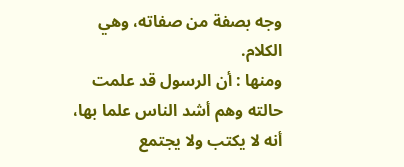وجه بصفة من صفاته، وهي الكلام.
ومنها : أن الرسول قد علمت حالته وهم أشد الناس علما بها، أنه لا يكتب ولا يجتمع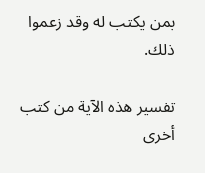بمن يكتب له وقد زعموا ذلك.

تفسير هذه الآية من كتب أخرى